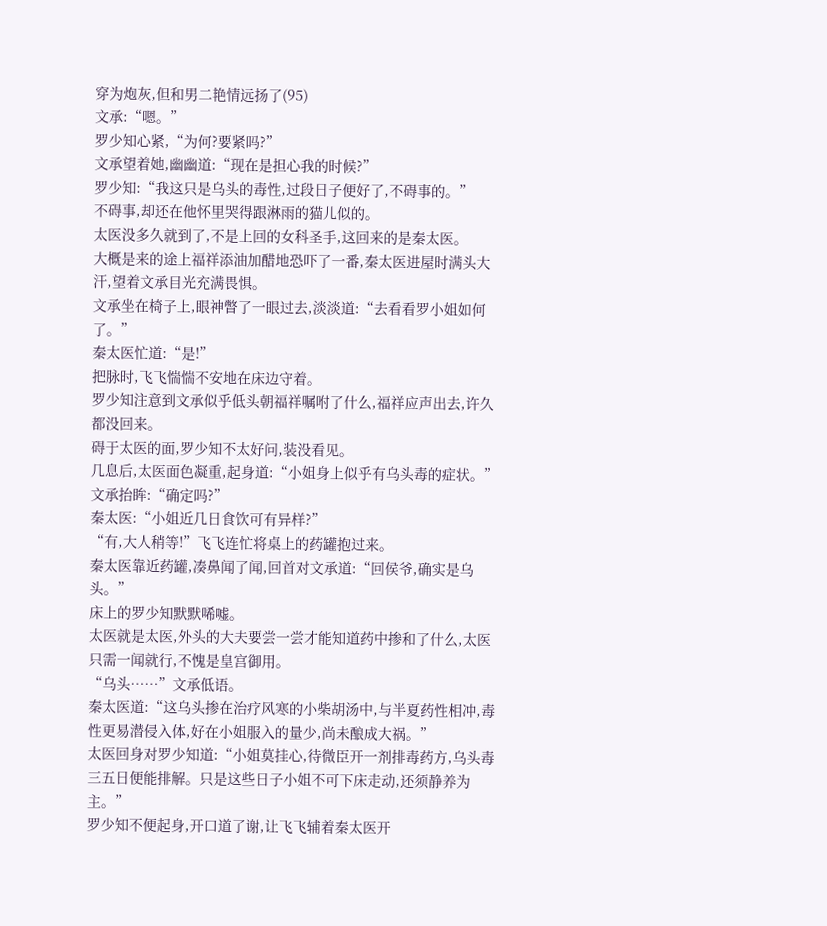穿为炮灰,但和男二艳情远扬了(95)
文承:“嗯。”
罗少知心紧,“为何?要紧吗?”
文承望着她,幽幽道:“现在是担心我的时候?”
罗少知:“我这只是乌头的毒性,过段日子便好了,不碍事的。”
不碍事,却还在他怀里哭得跟淋雨的猫儿似的。
太医没多久就到了,不是上回的女科圣手,这回来的是秦太医。
大概是来的途上福祥添油加醋地恐吓了一番,秦太医进屋时满头大汗,望着文承目光充满畏惧。
文承坐在椅子上,眼神瞥了一眼过去,淡淡道:“去看看罗小姐如何了。”
秦太医忙道:“是!”
把脉时,飞飞惴惴不安地在床边守着。
罗少知注意到文承似乎低头朝福祥嘱咐了什么,福祥应声出去,许久都没回来。
碍于太医的面,罗少知不太好问,装没看见。
几息后,太医面色凝重,起身道:“小姐身上似乎有乌头毒的症状。”
文承抬眸:“确定吗?”
秦太医:“小姐近几日食饮可有异样?”
“有,大人稍等!”飞飞连忙将桌上的药罐抱过来。
秦太医靠近药罐,凑鼻闻了闻,回首对文承道:“回侯爷,确实是乌头。”
床上的罗少知默默唏嘘。
太医就是太医,外头的大夫要尝一尝才能知道药中掺和了什么,太医只需一闻就行,不愧是皇宫御用。
“乌头……”文承低语。
秦太医道:“这乌头掺在治疗风寒的小柴胡汤中,与半夏药性相冲,毒性更易潜侵入体,好在小姐服入的量少,尚未酿成大祸。”
太医回身对罗少知道:“小姐莫挂心,待微臣开一剂排毒药方,乌头毒三五日便能排解。只是这些日子小姐不可下床走动,还须静养为主。”
罗少知不便起身,开口道了谢,让飞飞辅着秦太医开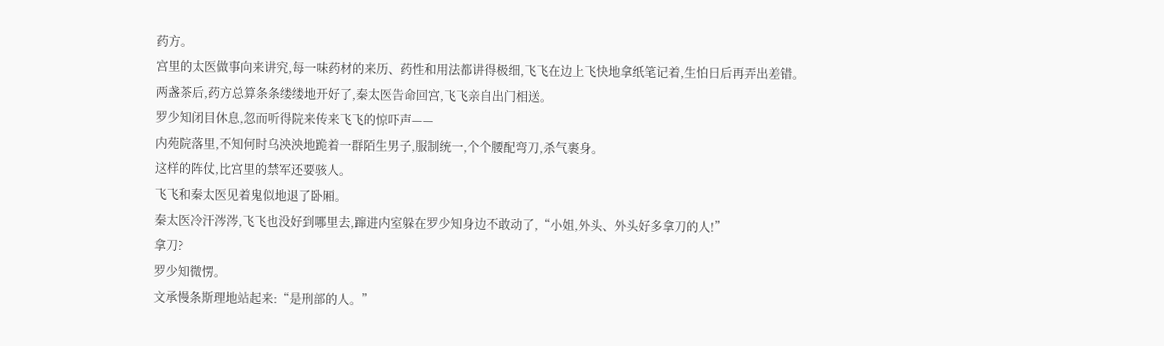药方。
宫里的太医做事向来讲究,每一味药材的来历、药性和用法都讲得极细,飞飞在边上飞快地拿纸笔记着,生怕日后再弄出差错。
两盏茶后,药方总算条条缕缕地开好了,秦太医告命回宫,飞飞亲自出门相送。
罗少知闭目休息,忽而听得院来传来飞飞的惊吓声——
内苑院落里,不知何时乌泱泱地跪着一群陌生男子,服制统一,个个腰配弯刀,杀气裹身。
这样的阵仗,比宫里的禁军还要骇人。
飞飞和秦太医见着鬼似地退了卧厢。
秦太医冷汗涔涔,飞飞也没好到哪里去,蹿进内室躲在罗少知身边不敢动了,“小姐,外头、外头好多拿刀的人!”
拿刀?
罗少知微愣。
文承慢条斯理地站起来:“是刑部的人。”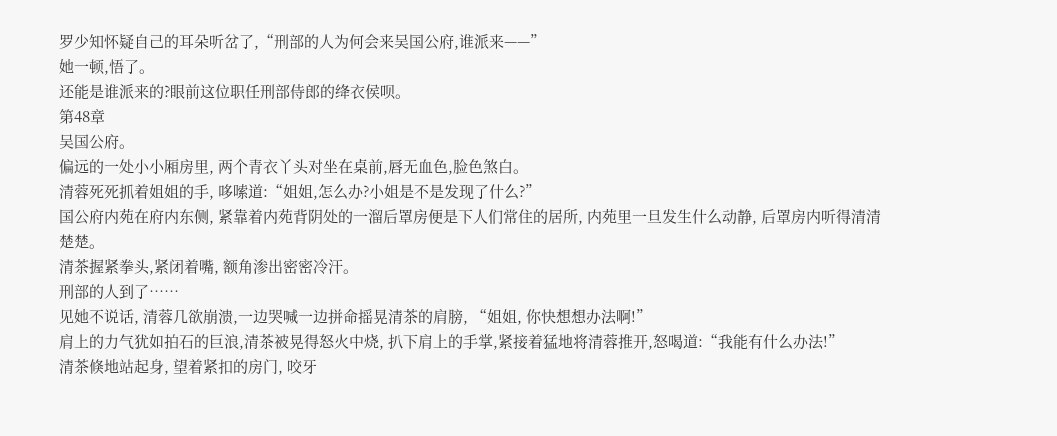罗少知怀疑自己的耳朵听岔了,“刑部的人为何会来吴国公府,谁派来——”
她一顿,悟了。
还能是谁派来的?眼前这位职任刑部侍郎的绛衣侯呗。
第48章
吴国公府。
偏远的一处小小厢房里, 两个青衣丫头对坐在桌前,唇无血色,脸色煞白。
清蓉死死抓着姐姐的手, 哆嗦道:“姐姐,怎么办?小姐是不是发现了什么?”
国公府内苑在府内东侧, 紧靠着内苑背阴处的一溜后罩房便是下人们常住的居所, 内苑里一旦发生什么动静, 后罩房内听得清清楚楚。
清茶握紧拳头,紧闭着嘴, 额角渗出密密冷汗。
刑部的人到了……
见她不说话, 清蓉几欲崩溃,一边哭喊一边拼命摇晃清茶的肩膀, “姐姐, 你快想想办法啊!”
肩上的力气犹如拍石的巨浪,清茶被晃得怒火中烧, 扒下肩上的手掌,紧接着猛地将清蓉推开,怒喝道:“我能有什么办法!”
清茶倏地站起身, 望着紧扣的房门, 咬牙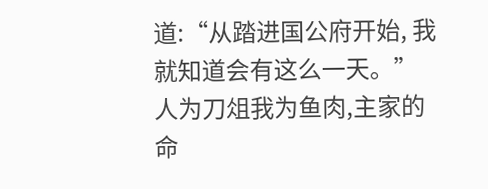道:“从踏进国公府开始, 我就知道会有这么一天。”
人为刀俎我为鱼肉,主家的命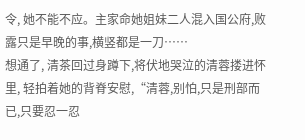令, 她不能不应。主家命她姐妹二人混入国公府,败露只是早晚的事,横竖都是一刀……
想通了, 清茶回过身蹲下,将伏地哭泣的清蓉搂进怀里, 轻拍着她的背脊安慰,“清蓉,别怕,只是刑部而已,只要忍一忍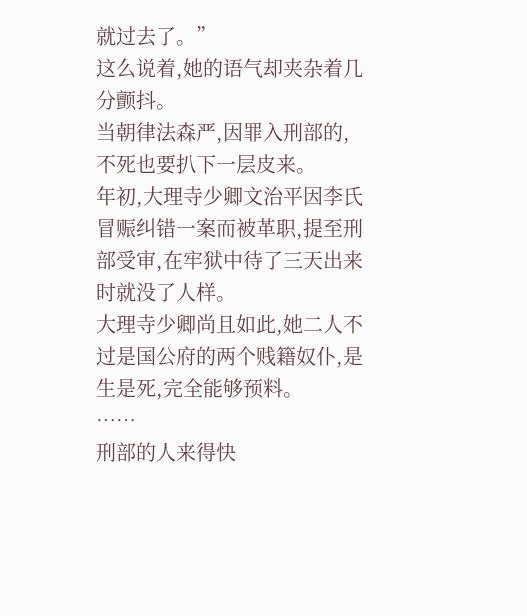就过去了。”
这么说着,她的语气却夹杂着几分颤抖。
当朝律法森严,因罪入刑部的,不死也要扒下一层皮来。
年初,大理寺少卿文治平因李氏冒赈纠错一案而被革职,提至刑部受审,在牢狱中待了三天出来时就没了人样。
大理寺少卿尚且如此,她二人不过是国公府的两个贱籍奴仆,是生是死,完全能够预料。
……
刑部的人来得快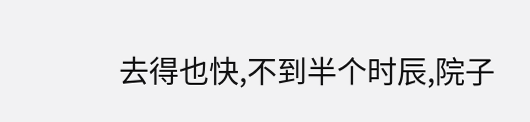去得也快,不到半个时辰,院子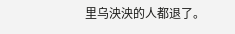里乌泱泱的人都退了。